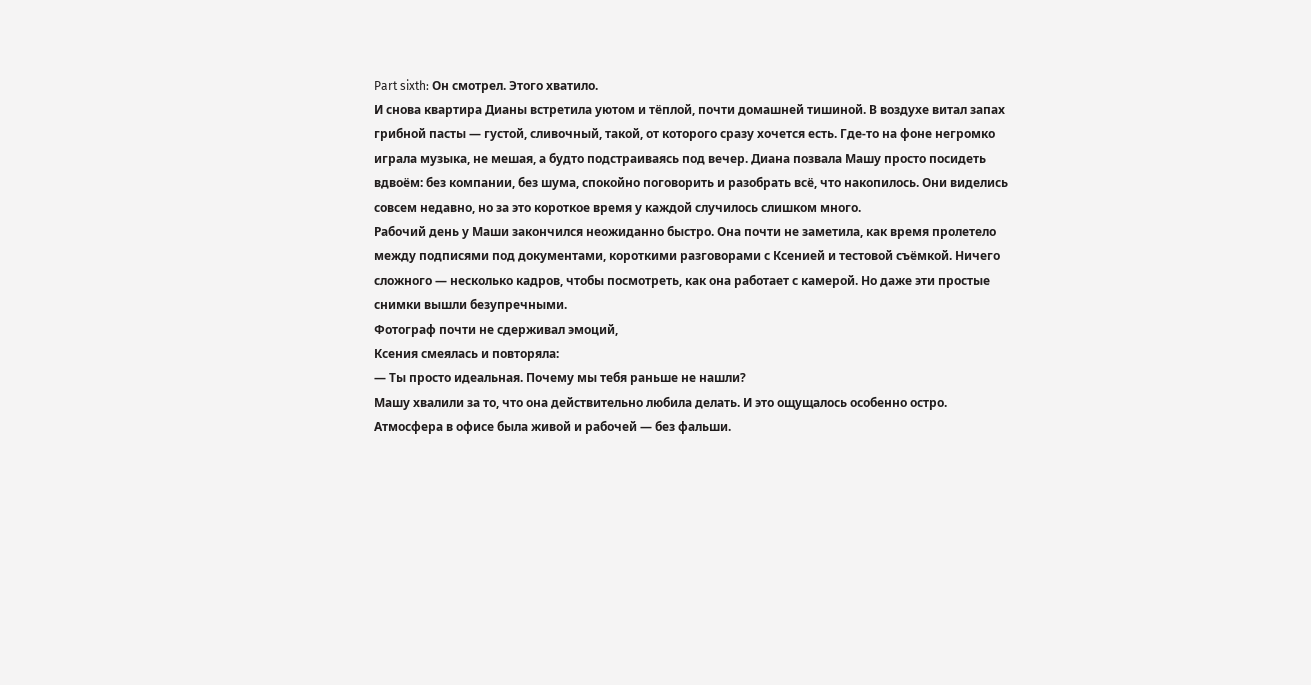Part sixth: Он смотрел. Этого хватило.
И снова квартира Дианы встретила уютом и тёплой, почти домашней тишиной. В воздухе витал запах грибной пасты — густой, сливочный, такой, от которого сразу хочется есть. Где-то на фоне негромко играла музыка, не мешая, а будто подстраиваясь под вечер. Диана позвала Машу просто посидеть вдвоём: без компании, без шума, спокойно поговорить и разобрать всё, что накопилось. Они виделись совсем недавно, но за это короткое время у каждой случилось слишком много.
Рабочий день у Маши закончился неожиданно быстро. Она почти не заметила, как время пролетело между подписями под документами, короткими разговорами с Ксенией и тестовой съёмкой. Ничего сложного — несколько кадров, чтобы посмотреть, как она работает с камерой. Но даже эти простые снимки вышли безупречными.
Фотограф почти не сдерживал эмоций,
Ксения смеялась и повторяла:
— Ты просто идеальная. Почему мы тебя раньше не нашли?
Машу хвалили за то, что она действительно любила делать. И это ощущалось особенно остро.
Атмосфера в офисе была живой и рабочей — без фальши.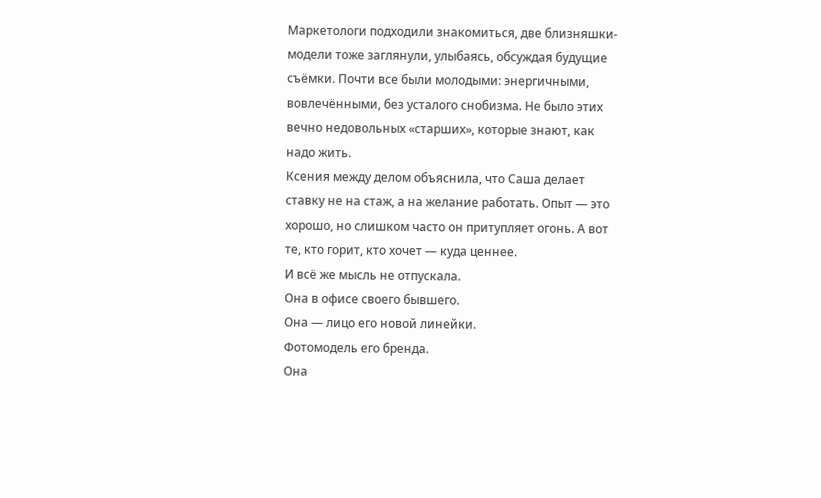Маркетологи подходили знакомиться, две близняшки-модели тоже заглянули, улыбаясь, обсуждая будущие съёмки. Почти все были молодыми: энергичными, вовлечёнными, без усталого снобизма. Не было этих вечно недовольных «старших», которые знают, как надо жить.
Ксения между делом объяснила, что Саша делает ставку не на стаж, а на желание работать. Опыт — это хорошо, но слишком часто он притупляет огонь. А вот те, кто горит, кто хочет — куда ценнее.
И всё же мысль не отпускала.
Она в офисе своего бывшего.
Она — лицо его новой линейки.
Фотомодель его бренда.
Она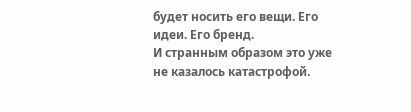будет носить его вещи. Его идеи. Его бренд.
И странным образом это уже не казалось катастрофой.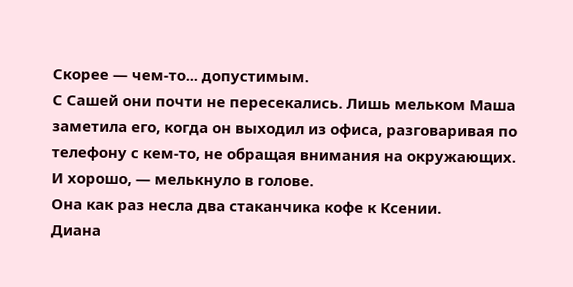Скорее — чем-то... допустимым.
С Сашей они почти не пересекались. Лишь мельком Маша заметила его, когда он выходил из офиса, разговаривая по телефону с кем-то, не обращая внимания на окружающих.
И хорошо, — мелькнуло в голове.
Она как раз несла два стаканчика кофе к Ксении.
Диана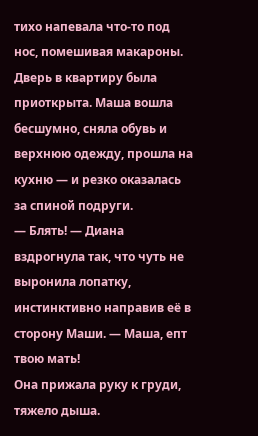тихо напевала что-то под нос, помешивая макароны. Дверь в квартиру была приоткрыта. Маша вошла бесшумно, сняла обувь и верхнюю одежду, прошла на кухню — и резко оказалась за спиной подруги.
— Блять! — Диана вздрогнула так, что чуть не выронила лопатку, инстинктивно направив её в сторону Маши. — Маша, епт твою мать!
Она прижала руку к груди, тяжело дыша.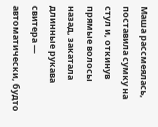Маша рассмеялась, поставила сумку на стул и, откинув прямые волосы назад, закатала длинные рукава свитера — автоматически, будто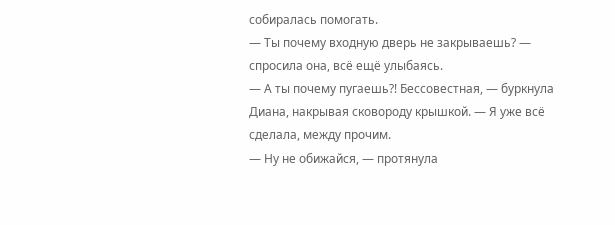собиралась помогать.
— Ты почему входную дверь не закрываешь? — спросила она, всё ещё улыбаясь.
— А ты почему пугаешь?! Бессовестная, — буркнула Диана, накрывая сковороду крышкой. — Я уже всё сделала, между прочим.
— Ну не обижайся, — протянула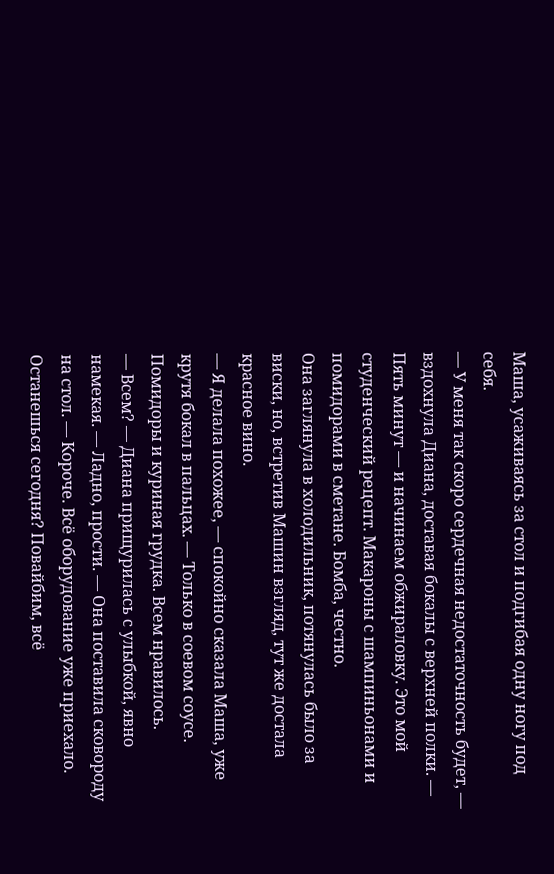Маша, усаживаясь за стол и подгибая одну ногу под себя.
— У меня так скоро сердечная недостаточность будет, — вздохнула Диана, доставая бокалы с верхней полки. — Пять минут — и начинаем обжираловку. Это мой студенческий рецепт. Макароны с шампиньонами и помидорами в сметане. Бомба, честно.
Она заглянула в холодильник, потянулась было за виски, но, встретив Машин взгляд, тут же достала красное вино.
— Я делала похожее, — спокойно сказала Маша, уже крутя бокал в пальцах. — Только в соевом соусе. Помидоры и куриная грудка. Всем нравилось.
— Всем? — Диана прищурилась с улыбкой, явно намекая. — Ладно, прости. — Она поставила сковороду на стол. — Короче. Всё оборудование уже приехало. Останешься сегодня? Повайбим, всё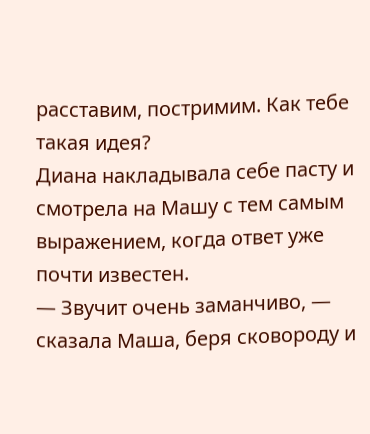расставим, постримим. Как тебе такая идея?
Диана накладывала себе пасту и смотрела на Машу с тем самым выражением, когда ответ уже почти известен.
— Звучит очень заманчиво, — сказала Маша, беря сковороду и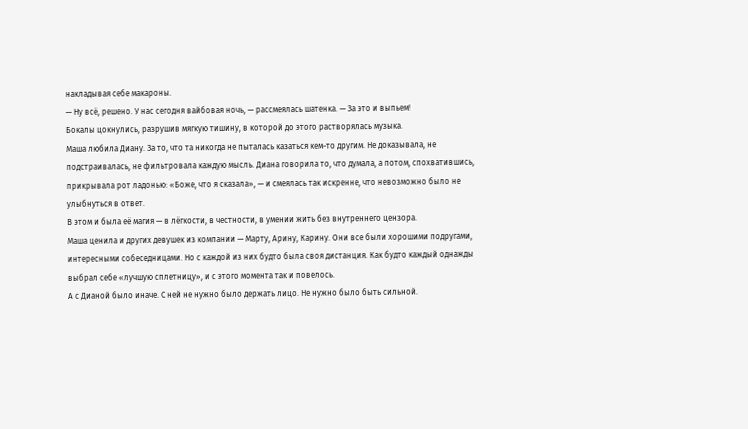накладывая себе макароны.
— Ну всё, решено. У нас сегодня вайбовая ночь, — рассмеялась шатенка. — За это и выпьем!
Бокалы цокнулись, разрушив мягкую тишину, в которой до этого растворялась музыка.
Маша любила Диану. За то, что та никогда не пыталась казаться кем-то другим. Не доказывала, не подстраивалась, не фильтровала каждую мысль. Диана говорила то, что думала, а потом, спохватившись, прикрывала рот ладонью: «Боже, что я сказала», — и смеялась так искренне, что невозможно было не улыбнуться в ответ.
В этом и была её магия — в лёгкости, в честности, в умении жить без внутреннего цензора.
Маша ценила и других девушек из компании — Марту, Арину, Карину. Они все были хорошими подругами, интересными собеседницами. Но с каждой из них будто была своя дистанция. Как будто каждый однажды выбрал себе «лучшую сплетницу», и с этого момента так и повелось.
А с Дианой было иначе. С ней не нужно было держать лицо. Не нужно было быть сильной.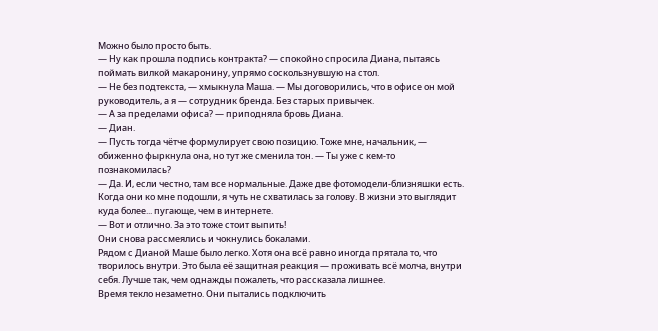Можно было просто быть.
— Ну как прошла подпись контракта? — спокойно спросила Диана, пытаясь поймать вилкой макаронину, упрямо соскользнувшую на стол.
— Не без подтекста, — хмыкнула Маша. — Мы договорились, что в офисе он мой руководитель, а я — сотрудник бренда. Без старых привычек.
— А за пределами офиса? — приподняла бровь Диана.
— Диан.
— Пусть тогда чётче формулирует свою позицию. Тоже мне, начальник, — обиженно фыркнула она, но тут же сменила тон. — Ты уже с кем-то познакомилась?
— Да. И, если честно, там все нормальные. Даже две фотомодели-близняшки есть. Когда они ко мне подошли, я чуть не схватилась за голову. В жизни это выглядит куда более... пугающе, чем в интернете.
— Вот и отлично. За это тоже стоит выпить!
Они снова рассмеялись и чокнулись бокалами.
Рядом с Дианой Маше было легко. Хотя она всё равно иногда прятала то, что творилось внутри. Это была её защитная реакция — проживать всё молча, внутри себя. Лучше так, чем однажды пожалеть, что рассказала лишнее.
Время текло незаметно. Они пытались подключить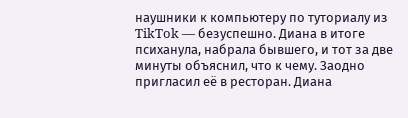наушники к компьютеру по туториалу из TikTok — безуспешно. Диана в итоге психанула, набрала бывшего, и тот за две минуты объяснил, что к чему. Заодно пригласил её в ресторан. Диана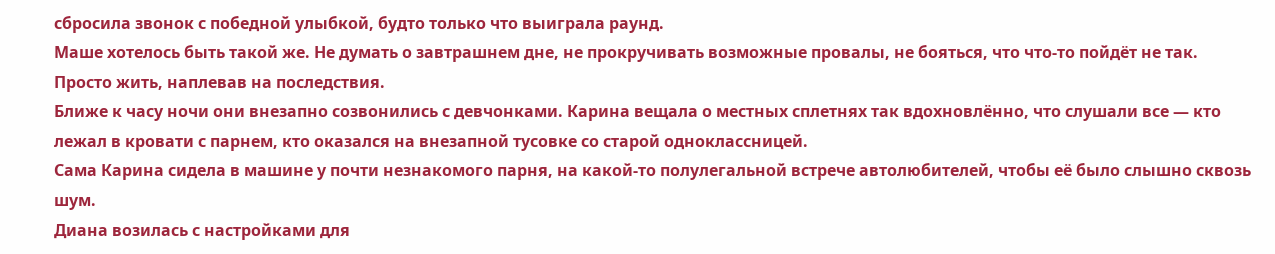сбросила звонок с победной улыбкой, будто только что выиграла раунд.
Маше хотелось быть такой же. Не думать о завтрашнем дне, не прокручивать возможные провалы, не бояться, что что-то пойдёт не так. Просто жить, наплевав на последствия.
Ближе к часу ночи они внезапно созвонились с девчонками. Карина вещала о местных сплетнях так вдохновлённо, что слушали все — кто лежал в кровати с парнем, кто оказался на внезапной тусовке со старой одноклассницей.
Сама Карина сидела в машине у почти незнакомого парня, на какой-то полулегальной встрече автолюбителей, чтобы её было слышно сквозь шум.
Диана возилась с настройками для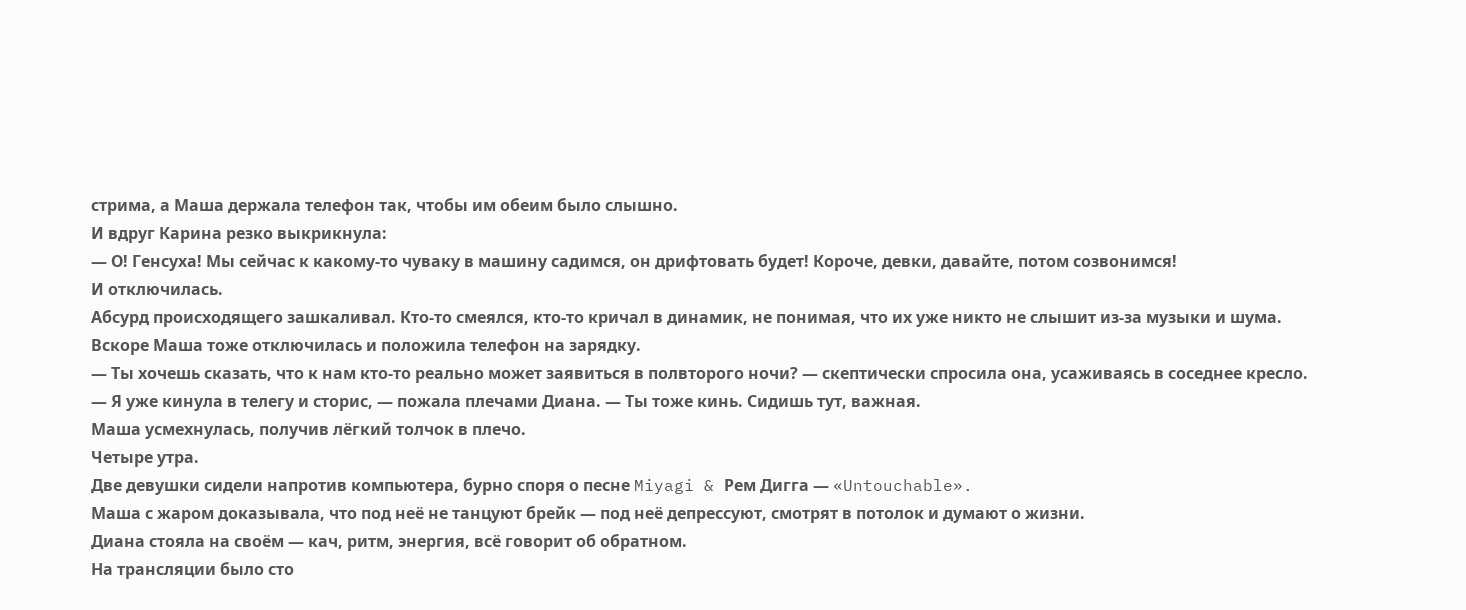стрима, а Маша держала телефон так, чтобы им обеим было слышно.
И вдруг Карина резко выкрикнула:
— О! Генсуха! Мы сейчас к какому-то чуваку в машину садимся, он дрифтовать будет! Короче, девки, давайте, потом созвонимся!
И отключилась.
Абсурд происходящего зашкаливал. Кто-то смеялся, кто-то кричал в динамик, не понимая, что их уже никто не слышит из-за музыки и шума.
Вскоре Маша тоже отключилась и положила телефон на зарядку.
— Ты хочешь сказать, что к нам кто-то реально может заявиться в полвторого ночи? — скептически спросила она, усаживаясь в соседнее кресло.
— Я уже кинула в телегу и сторис, — пожала плечами Диана. — Ты тоже кинь. Сидишь тут, важная.
Маша усмехнулась, получив лёгкий толчок в плечо.
Четыре утра.
Две девушки сидели напротив компьютера, бурно споря о песне Miyagi & Рем Дигга — «Untouchable».
Маша с жаром доказывала, что под неё не танцуют брейк — под неё депрессуют, смотрят в потолок и думают о жизни.
Диана стояла на своём — кач, ритм, энергия, всё говорит об обратном.
На трансляции было сто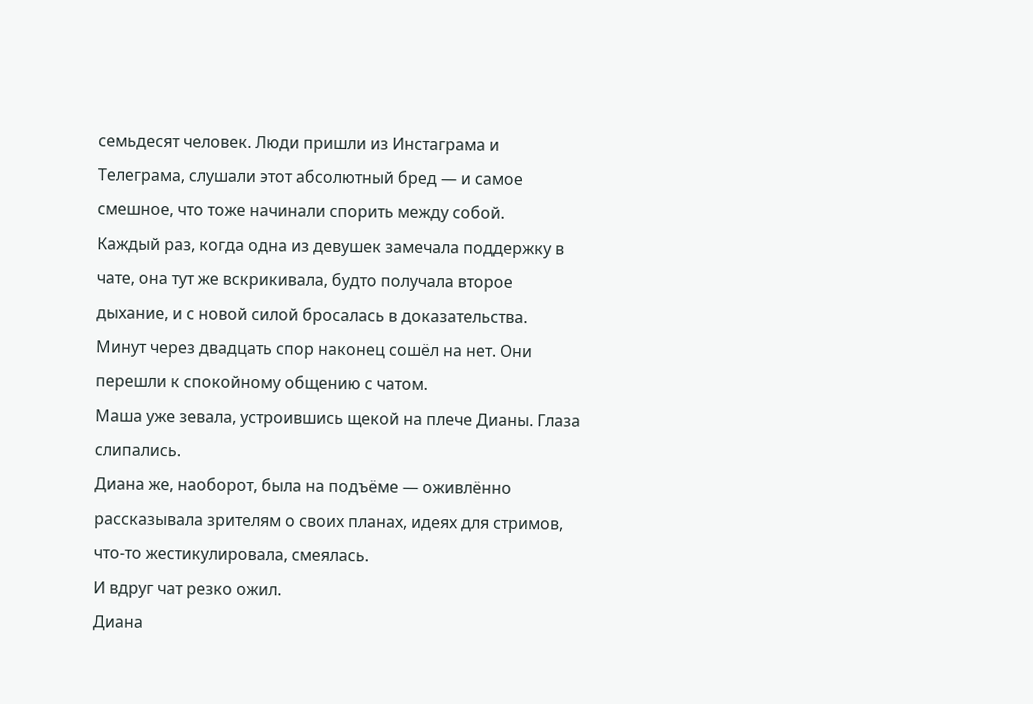семьдесят человек. Люди пришли из Инстаграма и Телеграма, слушали этот абсолютный бред — и самое смешное, что тоже начинали спорить между собой.
Каждый раз, когда одна из девушек замечала поддержку в чате, она тут же вскрикивала, будто получала второе дыхание, и с новой силой бросалась в доказательства.
Минут через двадцать спор наконец сошёл на нет. Они перешли к спокойному общению с чатом.
Маша уже зевала, устроившись щекой на плече Дианы. Глаза слипались.
Диана же, наоборот, была на подъёме — оживлённо рассказывала зрителям о своих планах, идеях для стримов, что-то жестикулировала, смеялась.
И вдруг чат резко ожил.
Диана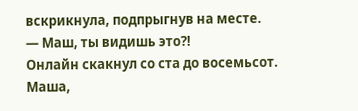вскрикнула, подпрыгнув на месте.
— Маш, ты видишь это?!
Онлайн скакнул со ста до восемьсот.
Маша,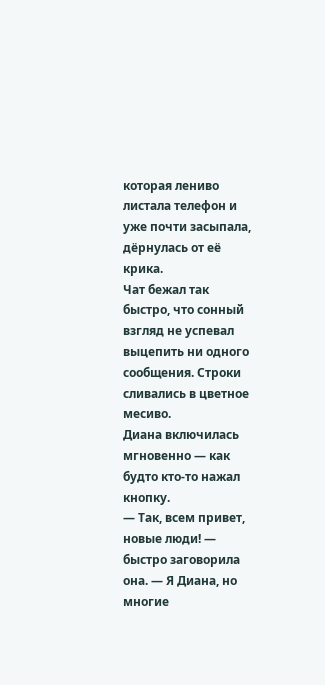которая лениво листала телефон и уже почти засыпала, дёрнулась от её крика.
Чат бежал так быстро, что сонный взгляд не успевал выцепить ни одного сообщения. Строки сливались в цветное месиво.
Диана включилась мгновенно — как будто кто-то нажал кнопку.
— Так, всем привет, новые люди! — быстро заговорила она. — Я Диана, но многие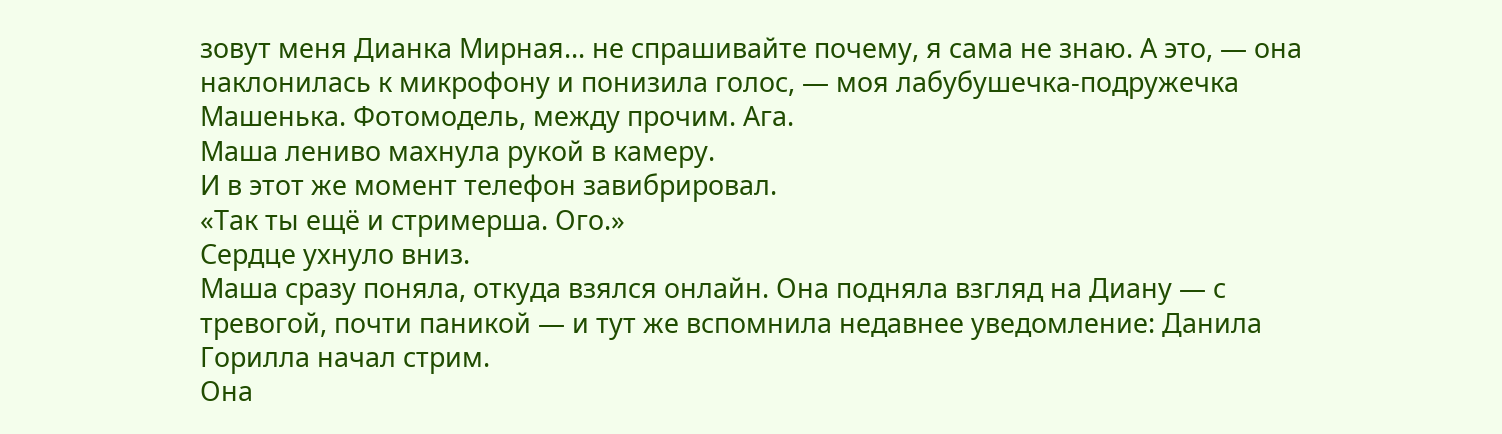зовут меня Дианка Мирная... не спрашивайте почему, я сама не знаю. А это, — она наклонилась к микрофону и понизила голос, — моя лабубушечка-подружечка Машенька. Фотомодель, между прочим. Ага.
Маша лениво махнула рукой в камеру.
И в этот же момент телефон завибрировал.
«Так ты ещё и стримерша. Ого.»
Сердце ухнуло вниз.
Маша сразу поняла, откуда взялся онлайн. Она подняла взгляд на Диану — с тревогой, почти паникой — и тут же вспомнила недавнее уведомление: Данила Горилла начал стрим.
Она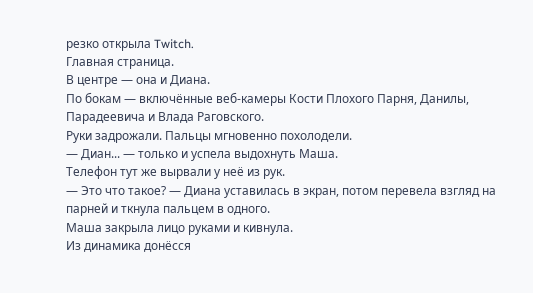резко открыла Twitch.
Главная страница.
В центре — она и Диана.
По бокам — включённые веб-камеры Кости Плохого Парня, Данилы, Парадеевича и Влада Раговского.
Руки задрожали. Пальцы мгновенно похолодели.
— Диан... — только и успела выдохнуть Маша.
Телефон тут же вырвали у неё из рук.
— Это что такое? — Диана уставилась в экран, потом перевела взгляд на парней и ткнула пальцем в одного.
Маша закрыла лицо руками и кивнула.
Из динамика донёсся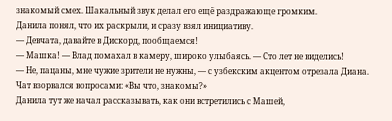знакомый смех. Шакальный звук делал его ещё раздражающе громким.
Данила понял, что их раскрыли, и сразу взял инициативу.
— Девчата, давайте в Дискорд, пообщаемся!
— Машка! — Влад помахал в камеру, широко улыбаясь. — Сто лет не виделись!
— Не, пацаны, мне чужие зрители не нужны, — с узбекским акцентом отрезала Диана.
Чат взорвался вопросами: «Вы что, знакомы?»
Данила тут же начал рассказывать, как они встретились с Машей,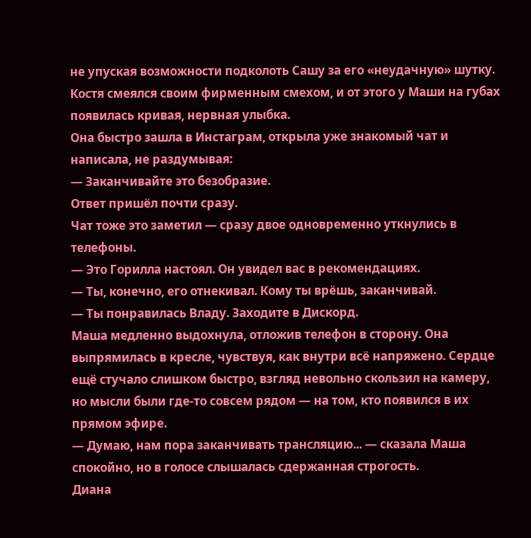не упуская возможности подколоть Сашу за его «неудачную» шутку.
Костя смеялся своим фирменным смехом, и от этого у Маши на губах появилась кривая, нервная улыбка.
Она быстро зашла в Инстаграм, открыла уже знакомый чат и написала, не раздумывая:
— Заканчивайте это безобразие.
Ответ пришёл почти сразу.
Чат тоже это заметил — сразу двое одновременно уткнулись в телефоны.
— Это Горилла настоял. Он увидел вас в рекомендациях.
— Ты, конечно, его отнекивал. Кому ты врёшь, заканчивай.
— Ты понравилась Владу. Заходите в Дискорд.
Маша медленно выдохнула, отложив телефон в сторону. Она выпрямилась в кресле, чувствуя, как внутри всё напряжено. Сердце ещё стучало слишком быстро, взгляд невольно скользил на камеру, но мысли были где-то совсем рядом — на том, кто появился в их прямом эфире.
— Думаю, нам пора заканчивать трансляцию... — сказала Маша спокойно, но в голосе слышалась сдержанная строгость.
Диана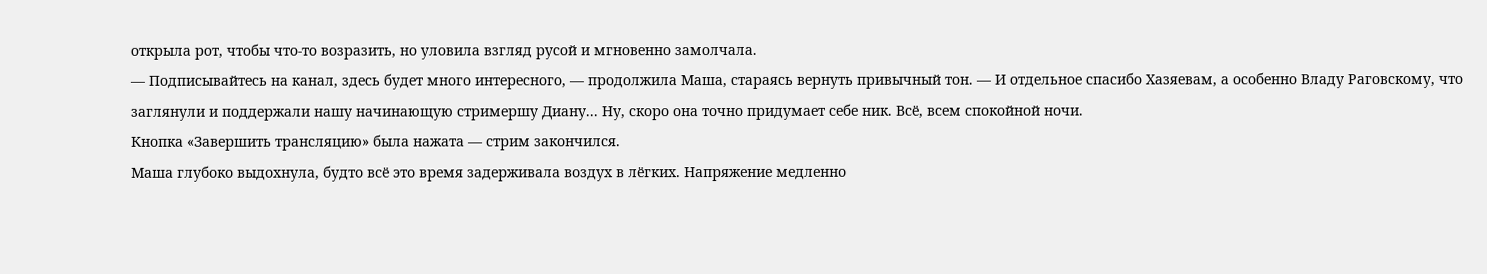открыла рот, чтобы что-то возразить, но уловила взгляд русой и мгновенно замолчала.
— Подписывайтесь на канал, здесь будет много интересного, — продолжила Маша, стараясь вернуть привычный тон. — И отдельное спасибо Хазяевам, а особенно Владу Раговскому, что заглянули и поддержали нашу начинающую стримершу Диану... Ну, скоро она точно придумает себе ник. Всё, всем спокойной ночи.
Кнопка «Завершить трансляцию» была нажата — стрим закончился.
Маша глубоко выдохнула, будто всё это время задерживала воздух в лёгких. Напряжение медленно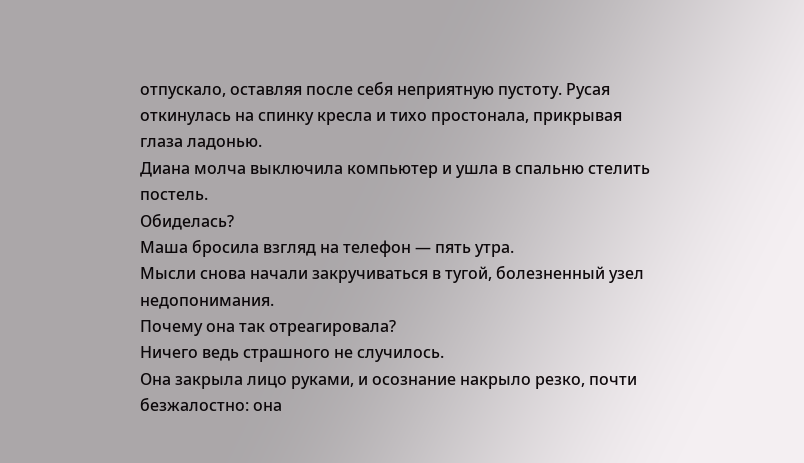отпускало, оставляя после себя неприятную пустоту. Русая откинулась на спинку кресла и тихо простонала, прикрывая глаза ладонью.
Диана молча выключила компьютер и ушла в спальню стелить постель.
Обиделась?
Маша бросила взгляд на телефон — пять утра.
Мысли снова начали закручиваться в тугой, болезненный узел недопонимания.
Почему она так отреагировала?
Ничего ведь страшного не случилось.
Она закрыла лицо руками, и осознание накрыло резко, почти безжалостно: она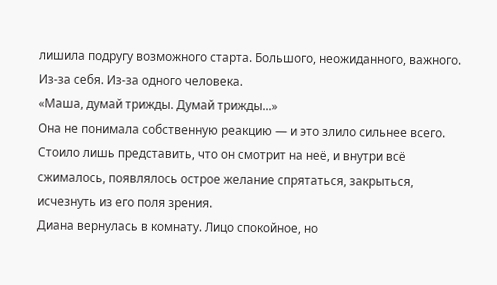лишила подругу возможного старта. Большого, неожиданного, важного. Из-за себя. Из-за одного человека.
«Маша, думай трижды. Думай трижды...»
Она не понимала собственную реакцию — и это злило сильнее всего. Стоило лишь представить, что он смотрит на неё, и внутри всё сжималось, появлялось острое желание спрятаться, закрыться, исчезнуть из его поля зрения.
Диана вернулась в комнату. Лицо спокойное, но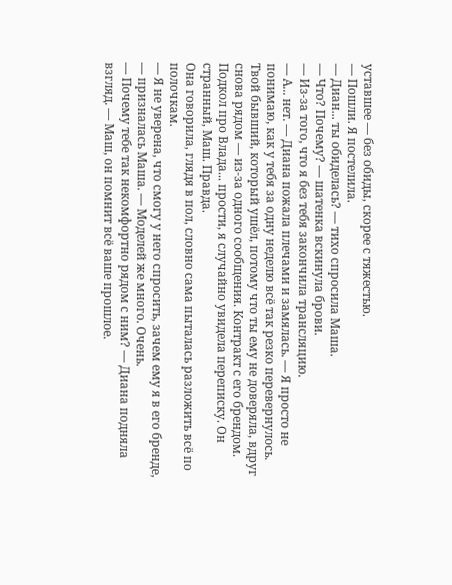уставшее — без обиды, скорее с тяжестью.
— Пошли. Я постелила.
— Диан... ты обиделась? — тихо спросила Маша.
— Что? Почему? — шатенка вскинула брови.
— Из-за того, что я без тебя закончила трансляцию.
— А... нет. — Диана пожала плечами и замялась. — Я просто не понимаю, как у тебя за одну неделю всё так резко перевернулось. Твой бывший, который ушёл, потому что ты ему не доверяла, вдруг снова рядом — из-за одного сообщения. Контракт с его брендом. Подкол про Влада... прости, я случайно увидела переписку. Он странный, Маш. Правда.
Она говорила, глядя в пол, словно сама пыталась разложить всё по полочкам.
— Я не уверена, что смогу у него спросить, зачем ему я в его бренде, — призналась Маша. — Моделей же много. Очень.
— Почему тебе так некомфортно рядом с ним? — Диана подняла взгляд. — Маш, он помнит всё ваше прошлое.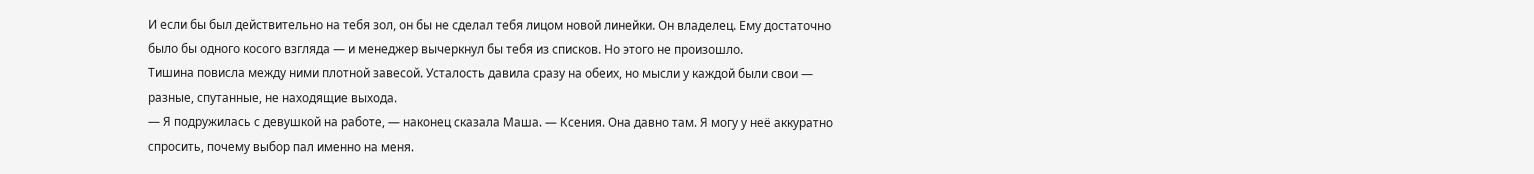И если бы был действительно на тебя зол, он бы не сделал тебя лицом новой линейки. Он владелец. Ему достаточно было бы одного косого взгляда — и менеджер вычеркнул бы тебя из списков. Но этого не произошло.
Тишина повисла между ними плотной завесой. Усталость давила сразу на обеих, но мысли у каждой были свои — разные, спутанные, не находящие выхода.
— Я подружилась с девушкой на работе, — наконец сказала Маша. — Ксения. Она давно там. Я могу у неё аккуратно спросить, почему выбор пал именно на меня.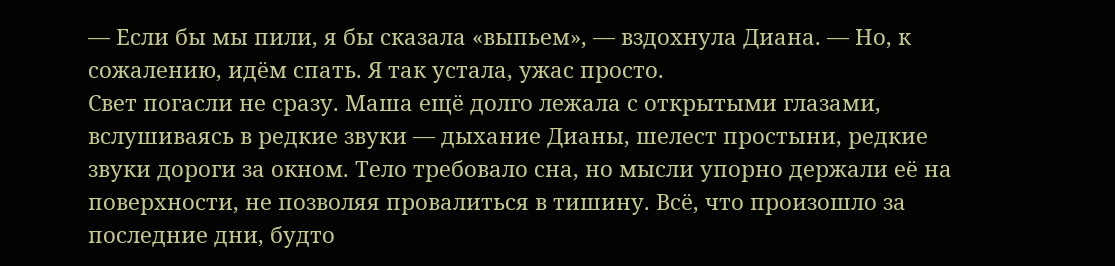— Если бы мы пили, я бы сказала «выпьем», — вздохнула Диана. — Но, к сожалению, идём спать. Я так устала, ужас просто.
Свет погасли не сразу. Маша ещё долго лежала с открытыми глазами, вслушиваясь в редкие звуки — дыхание Дианы, шелест простыни, редкие звуки дороги за окном. Тело требовало сна, но мысли упорно держали её на поверхности, не позволяя провалиться в тишину. Всё, что произошло за последние дни, будто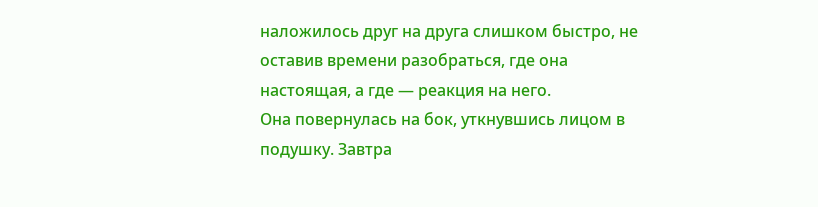наложилось друг на друга слишком быстро, не оставив времени разобраться, где она настоящая, а где — реакция на него.
Она повернулась на бок, уткнувшись лицом в подушку. Завтра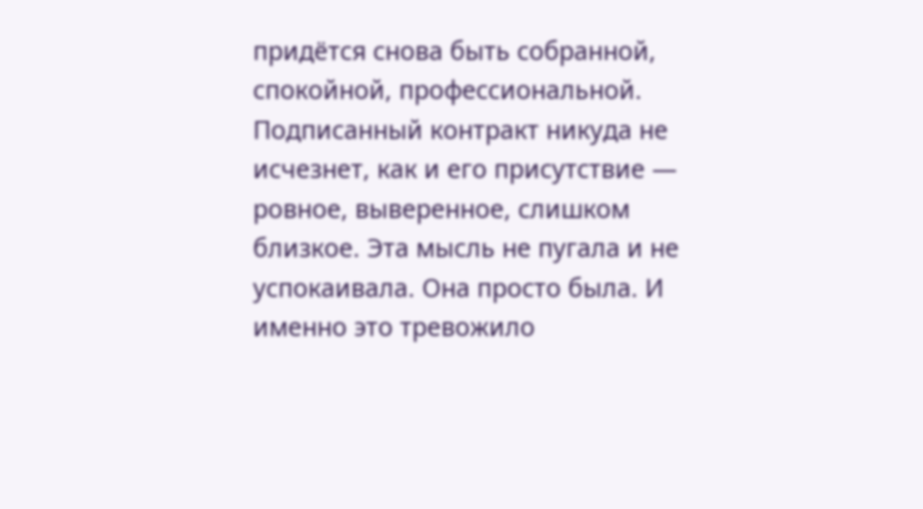придётся снова быть собранной, спокойной, профессиональной. Подписанный контракт никуда не исчезнет, как и его присутствие — ровное, выверенное, слишком близкое. Эта мысль не пугала и не успокаивала. Она просто была. И именно это тревожило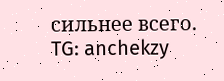сильнее всего.
TG: anchekzy